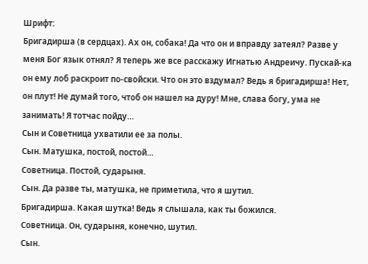Шрифт:
Бригадирша (в сердцах). Ах он, собака! Да что он и вправду затеял? Разве у меня Бог язык отнял? Я теперь же все расскажу Игнатью Андреичу. Пускай-ка он ему лоб раскроит по-свойски. Что он это вздумал? Ведь я бригадирша! Нет, он плут! Не думай того, чтоб он нашел на дуру! Мне, слава богу, ума не занимать! Я тотчас пойду…
Сын и Советница ухватили ее за полы.
Сын. Матушка, постой, постой…
Советница. Постой, сударыня.
Сын. Да разве ты, матушка, не приметила, что я шутил.
Бригадирша. Какая шутка! Ведь я слышала, как ты божился.
Советница. Он, сударыня, конечно, шутил.
Сын.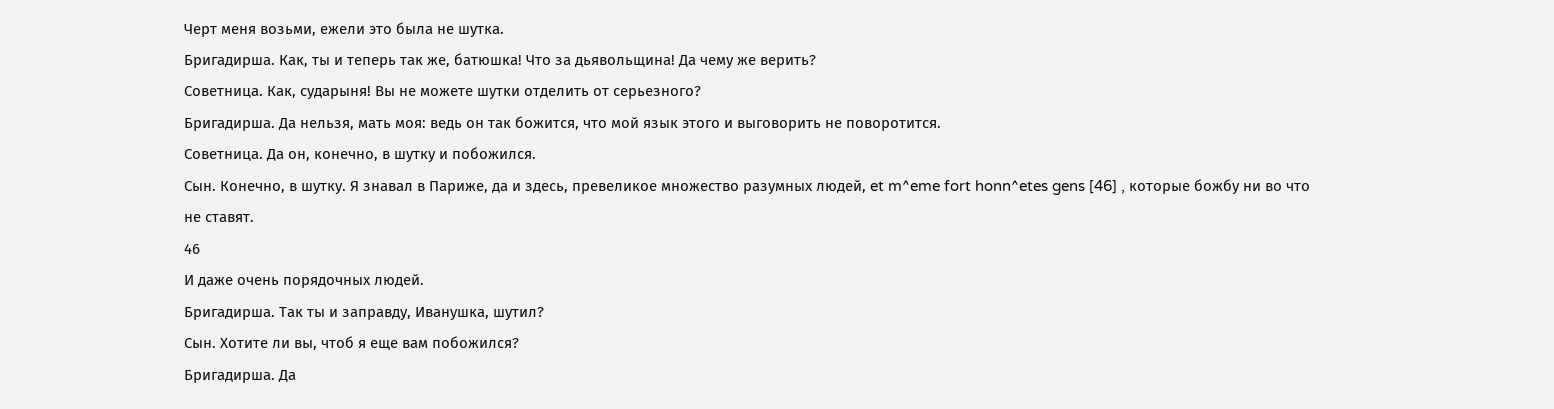Черт меня возьми, ежели это была не шутка.
Бригадирша. Как, ты и теперь так же, батюшка! Что за дьявольщина! Да чему же верить?
Советница. Как, сударыня! Вы не можете шутки отделить от серьезного?
Бригадирша. Да нельзя, мать моя: ведь он так божится, что мой язык этого и выговорить не поворотится.
Советница. Да он, конечно, в шутку и побожился.
Сын. Конечно, в шутку. Я знавал в Париже, да и здесь, превеликое множество разумных людей, et m^eme fort honn^etes gens [46] , которые божбу ни во что не ставят.
46
И даже очень порядочных людей.
Бригадирша. Так ты и заправду, Иванушка, шутил?
Сын. Хотите ли вы, чтоб я еще вам побожился?
Бригадирша. Да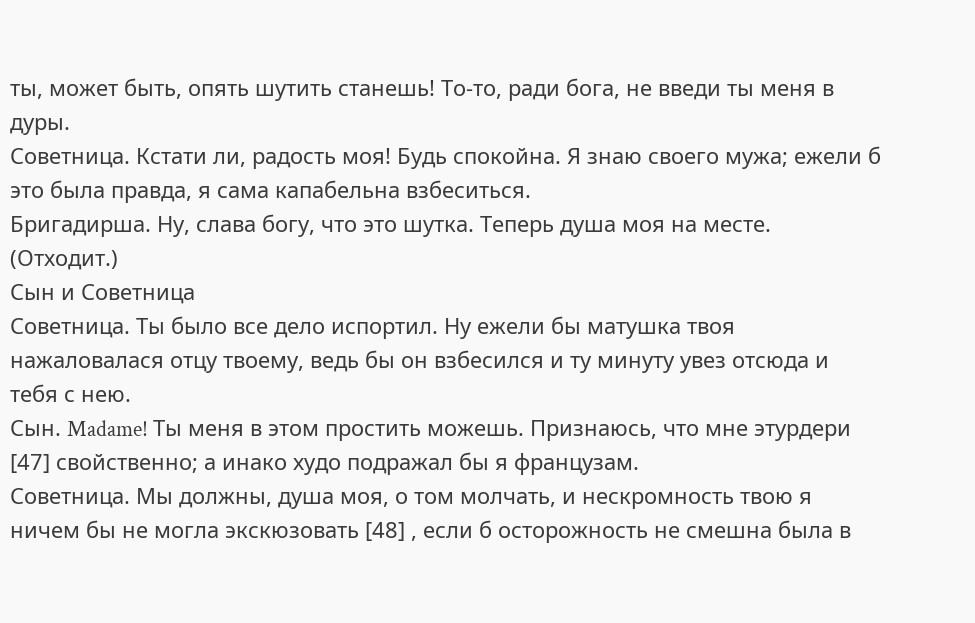ты, может быть, опять шутить станешь! То-то, ради бога, не введи ты меня в дуры.
Советница. Кстати ли, радость моя! Будь спокойна. Я знаю своего мужа; ежели б это была правда, я сама капабельна взбеситься.
Бригадирша. Ну, слава богу, что это шутка. Теперь душа моя на месте. (Отходит.)
Сын и Советница
Советница. Ты было все дело испортил. Ну ежели бы матушка твоя нажаловалася отцу твоему, ведь бы он взбесился и ту минуту увез отсюда и тебя с нею.
Сын. Madame! Ты меня в этом простить можешь. Признаюсь, что мне этурдери [47] свойственно; а инако худо подражал бы я французам.
Советница. Мы должны, душа моя, о том молчать, и нескромность твою я ничем бы не могла экскюзовать [48] , если б осторожность не смешна была в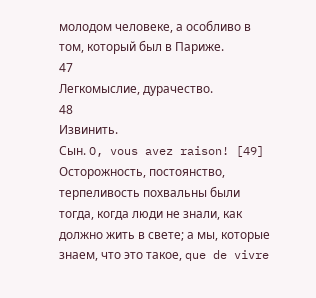молодом человеке, а особливо в том, который был в Париже.
47
Легкомыслие, дурачество.
48
Извинить.
Сын. O, vous avez raison! [49] Осторожность, постоянство, терпеливость похвальны были тогда, когда люди не знали, как должно жить в свете; а мы, которые знаем, что это такое, que de vivre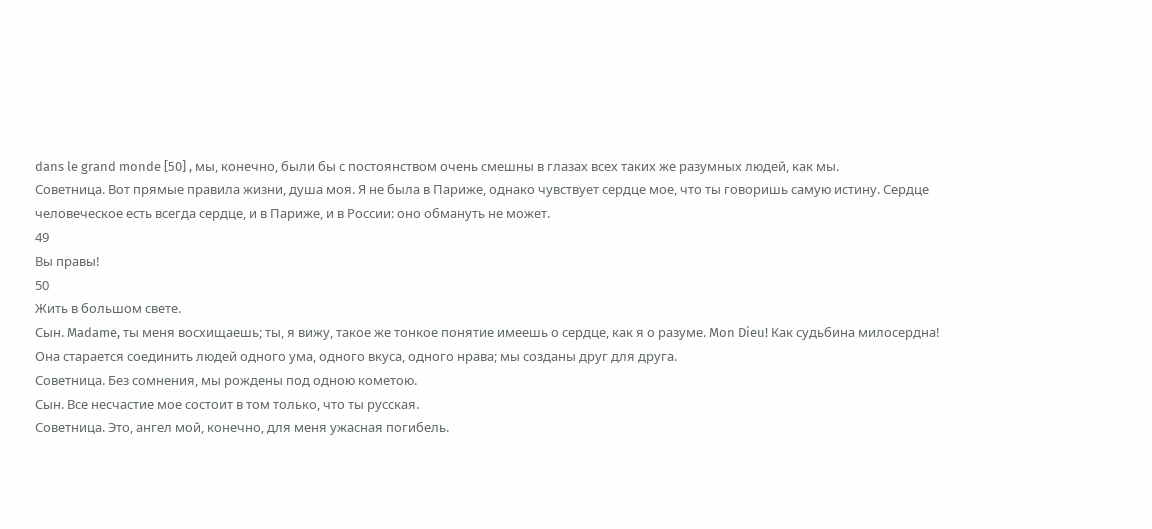dans le grand monde [50] , мы, конечно, были бы с постоянством очень смешны в глазах всех таких же разумных людей, как мы.
Советница. Вот прямые правила жизни, душа моя. Я не была в Париже, однако чувствует сердце мое, что ты говоришь самую истину. Сердце человеческое есть всегда сердце, и в Париже, и в России: оно обмануть не может.
49
Вы правы!
50
Жить в большом свете.
Сын. Madame, ты меня восхищаешь; ты, я вижу, такое же тонкое понятие имеешь о сердце, как я о разуме. Mon Dieu! Как судьбина милосердна! Она старается соединить людей одного ума, одного вкуса, одного нрава; мы созданы друг для друга.
Советница. Без сомнения, мы рождены под одною кометою.
Сын. Все несчастие мое состоит в том только, что ты русская.
Советница. Это, ангел мой, конечно, для меня ужасная погибель.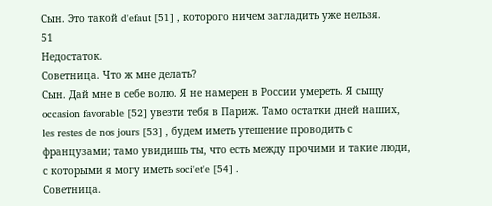Сын. Это такой d'efaut [51] , которого ничем загладить уже нельзя.
51
Недостаток.
Советница. Что ж мне делать?
Сын. Дай мне в себе волю. Я не намерен в России умереть. Я сыщу occasion favorable [52] увезти тебя в Париж. Тамо остатки дней наших, les restes de nos jours [53] , будем иметь утешение проводить с французами; тамо увидишь ты, что есть между прочими и такие люди, с которыми я могу иметь soci'et'e [54] .
Советница.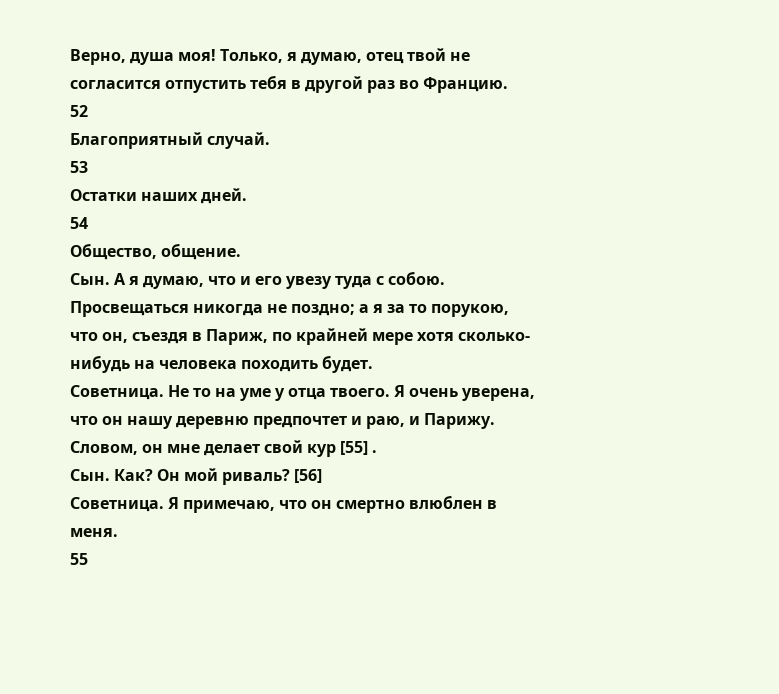Верно, душа моя! Только, я думаю, отец твой не согласится отпустить тебя в другой раз во Францию.
52
Благоприятный случай.
53
Остатки наших дней.
54
Общество, общение.
Сын. А я думаю, что и его увезу туда с собою. Просвещаться никогда не поздно; а я за то порукою, что он, съездя в Париж, по крайней мере хотя сколько-нибудь на человека походить будет.
Советница. Не то на уме у отца твоего. Я очень уверена, что он нашу деревню предпочтет и раю, и Парижу. Словом, он мне делает свой кур [55] .
Сын. Как? Он мой риваль? [56]
Советница. Я примечаю, что он смертно влюблен в меня.
55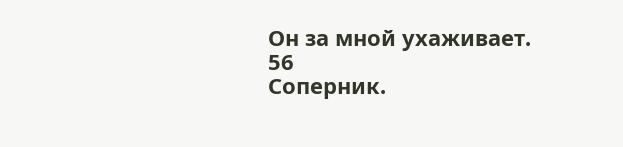Он за мной ухаживает.
56
Соперник.